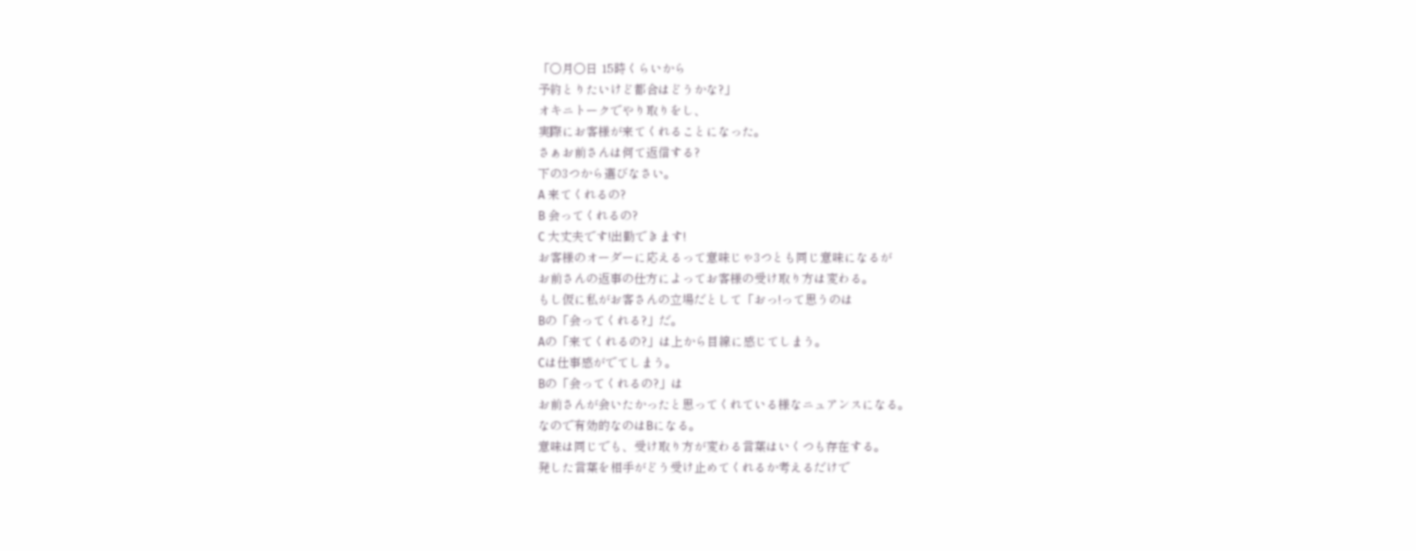「〇月〇日 15時くらいから
予約とりたいけど都合はどうかな?」
オキニトークでやり取りをし、
実際にお客様が来てくれることになった。
さぁお前さんは何て返信する?
下の3つから選びなさい。
A 来てくれるの?
B 会ってくれるの?
C 大丈夫です!出勤できます!
お客様のオーダーに応えるって意味じゃ3つとも同じ意味になるが
お前さんの返事の仕方によってお客様の受け取り方は変わる。
もし仮に私がお客さんの立場だとして「おっ!って思うのは
Bの「会ってくれる?」だ。
Aの「来てくれるの?」は上から目線に感じてしまう。
Cは仕事感がでてしまう。
Bの「会ってくれるの?」は
お前さんが会いたかったと思ってくれている様なニュアンスになる。
なので有効的なのはBになる。
意味は同じでも、受け取り方が変わる言葉はいくつも存在する。
発した言葉を相手がどう受け止めてくれるか考えるだけで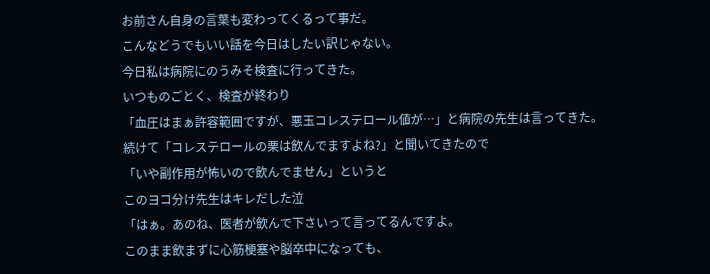お前さん自身の言葉も変わってくるって事だ。
こんなどうでもいい話を今日はしたい訳じゃない。
今日私は病院にのうみそ検査に行ってきた。
いつものごとく、検査が終わり
「血圧はまぁ許容範囲ですが、悪玉コレステロール値が…」と病院の先生は言ってきた。
続けて「コレステロールの栗は飲んでますよね?」と聞いてきたので
「いや副作用が怖いので飲んでません」というと
このヨコ分け先生はキレだした泣
「はぁ。あのね、医者が飲んで下さいって言ってるんですよ。
このまま飲まずに心筋梗塞や脳卒中になっても、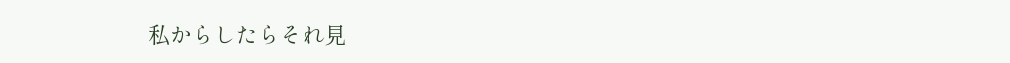私からしたらそれ見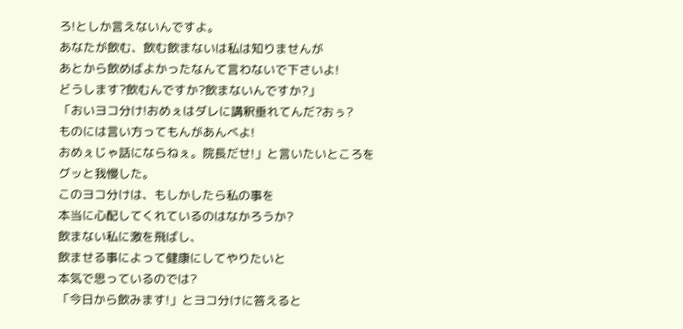ろ!としか言えないんですよ。
あなたが飲む、飲む飲まないは私は知りませんが
あとから飲めばよかったなんて言わないで下さいよ!
どうします?飲むんですか?飲まないんですか?」
「おいヨコ分け!おめぇはダレに講釈垂れてんだ?おぅ?
ものには言い方ってもんがあんべよ!
おめぇじゃ話にならねぇ。院長だせ!」と言いたいところを
グッと我慢した。
このヨコ分けは、もしかしたら私の事を
本当に心配してくれているのはなかろうか?
飲まない私に激を飛ばし、
飲ませる事によって健康にしてやりたいと
本気で思っているのでは?
「今日から飲みます!」とヨコ分けに答えると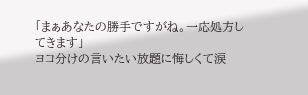「まぁあなたの勝手ですがね。一応処方してきます」
ヨコ分けの言いたい放題に悔しくて涙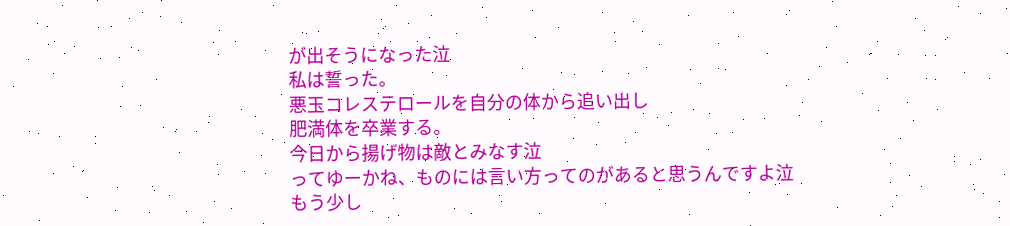が出そうになった泣
私は誓った。
悪玉コレステロールを自分の体から追い出し
肥満体を卒業する。
今日から揚げ物は敵とみなす泣
ってゆーかね、ものには言い方ってのがあると思うんですよ泣
もう少し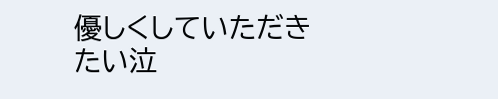優しくしていただきたい泣